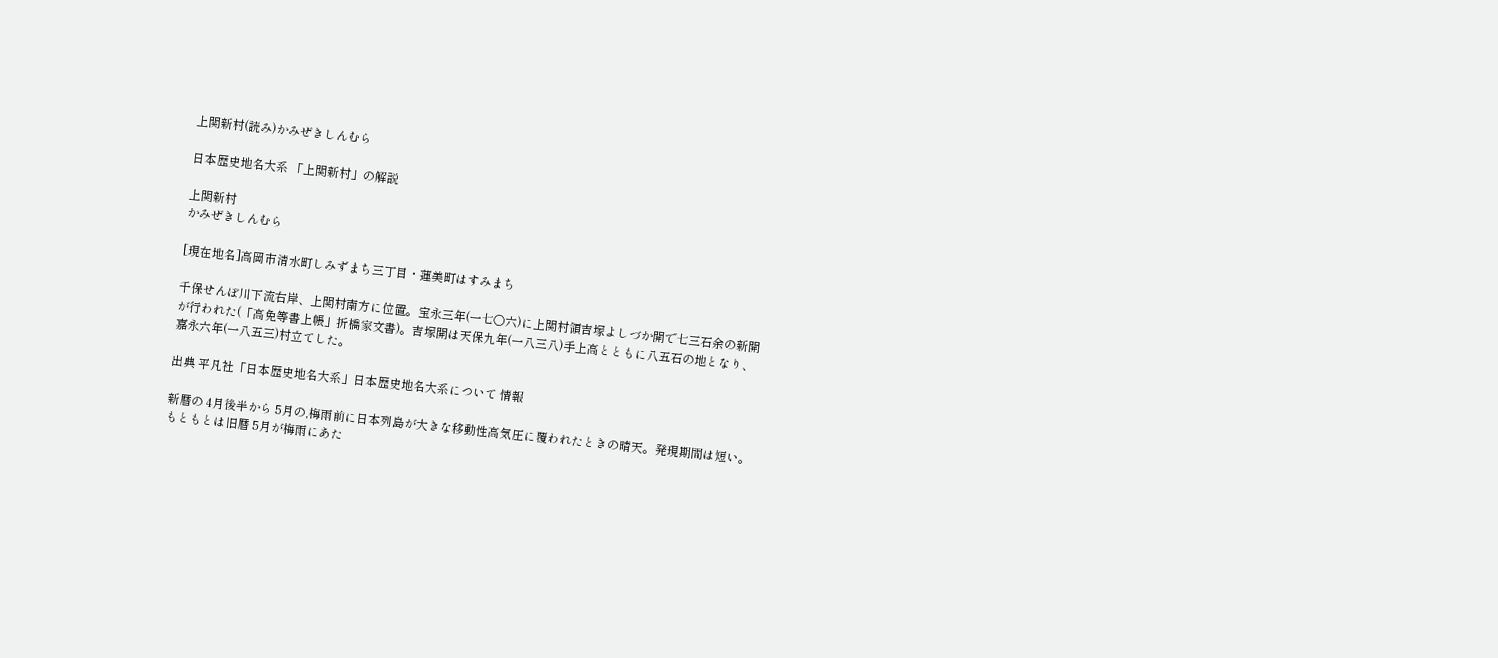上関新村(読み)かみぜきしんむら

日本歴史地名大系 「上関新村」の解説

上関新村
かみぜきしんむら

[現在地名]高岡市清水町しみずまち三丁目・蓮美町はすみまち

千保せんぼ川下流右岸、上関村南方に位置。宝永三年(一七〇六)に上関村領吉塚よしづか開で七三石余の新開が行われた(「高免等書上帳」折橋家文書)。吉塚開は天保九年(一八三八)手上高とともに八五石の地となり、嘉永六年(一八五三)村立てした。

出典 平凡社「日本歴史地名大系」日本歴史地名大系について 情報

新暦の 4月後半から 5月の,梅雨前に日本列島が大きな移動性高気圧に覆われたときの晴天。発現期間は短い。もともとは旧暦 5月が梅雨にあた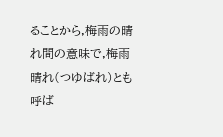ることから,梅雨の晴れ間の意味で,梅雨晴れ(つゆばれ)とも呼ば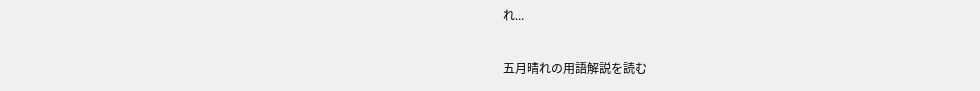れ...

五月晴れの用語解説を読む